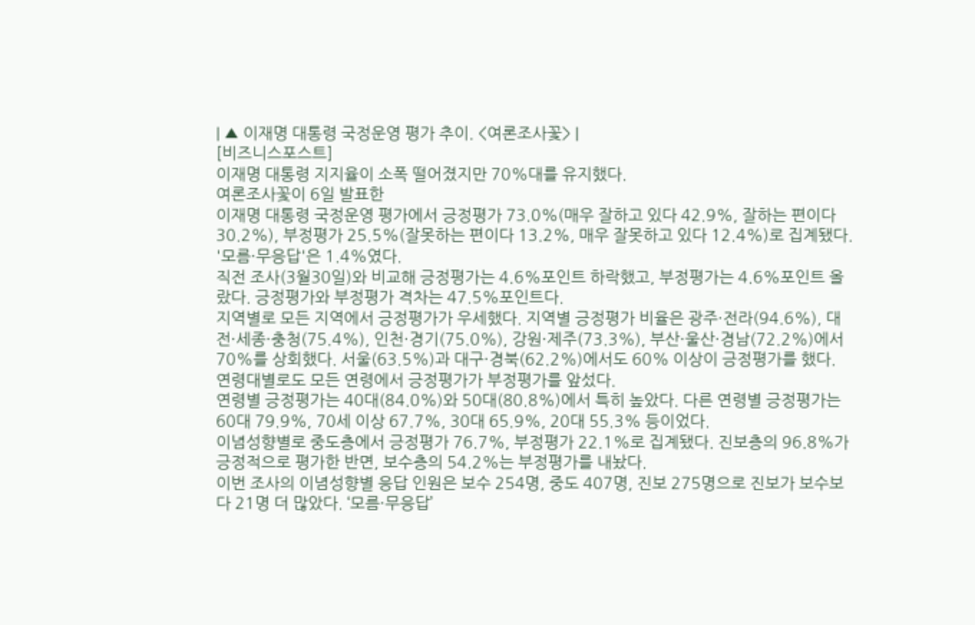| ▲ 이재명 대통령 국정운영 평가 추이. <여론조사꽃> |
[비즈니스포스트]
이재명 대통령 지지율이 소폭 떨어졌지만 70%대를 유지했다.
여론조사꽃이 6일 발표한
이재명 대통령 국정운영 평가에서 긍정평가 73.0%(매우 잘하고 있다 42.9%, 잘하는 편이다 30.2%), 부정평가 25.5%(잘못하는 편이다 13.2%, 매우 잘못하고 있다 12.4%)로 집계됐다. '모름·무응답'은 1.4%였다.
직전 조사(3월30일)와 비교해 긍정평가는 4.6%포인트 하락했고, 부정평가는 4.6%포인트 올랐다. 긍정평가와 부정평가 격차는 47.5%포인트다.
지역별로 모든 지역에서 긍정평가가 우세했다. 지역별 긍정평가 비율은 광주·전라(94.6%), 대전·세종·충청(75.4%), 인천·경기(75.0%), 강원·제주(73.3%), 부산·울산·경남(72.2%)에서 70%를 상회했다. 서울(63.5%)과 대구·경북(62.2%)에서도 60% 이상이 긍정평가를 했다.
연령대별로도 모든 연령에서 긍정평가가 부정평가를 앞섰다.
연령별 긍정평가는 40대(84.0%)와 50대(80.8%)에서 특히 높았다. 다른 연령별 긍정평가는 60대 79.9%, 70세 이상 67.7%, 30대 65.9%, 20대 55.3% 등이었다.
이념성향별로 중도층에서 긍정평가 76.7%, 부정평가 22.1%로 집계됐다. 진보층의 96.8%가 긍정적으로 평가한 반면, 보수층의 54.2%는 부정평가를 내놨다.
이번 조사의 이념성향별 응답 인원은 보수 254명, 중도 407명, 진보 275명으로 진보가 보수보다 21명 더 많았다. ‘모름·무응답’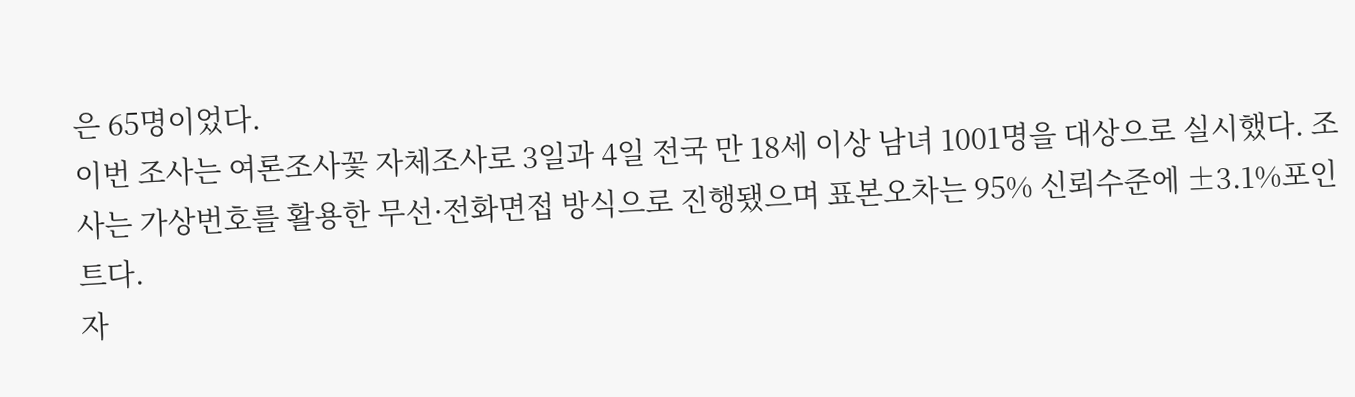은 65명이었다.
이번 조사는 여론조사꽃 자체조사로 3일과 4일 전국 만 18세 이상 남녀 1001명을 대상으로 실시했다. 조사는 가상번호를 활용한 무선·전화면접 방식으로 진행됐으며 표본오차는 95% 신뢰수준에 ±3.1%포인트다.
자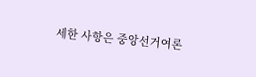세한 사항은 중앙선거여론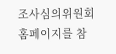조사심의위원회 홈페이지를 참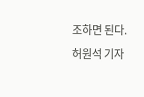조하면 된다. 허원석 기자